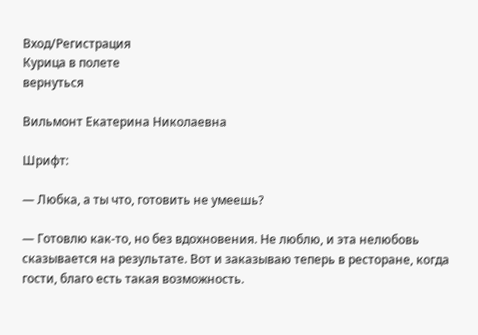Вход/Регистрация
Курица в полете
вернуться

Вильмонт Екатерина Николаевна

Шрифт:

— Любка, а ты что, готовить не умеешь?

— Готовлю как-то, но без вдохновения. Не люблю, и эта нелюбовь сказывается на результате. Вот и заказываю теперь в ресторане, когда гости, благо есть такая возможность.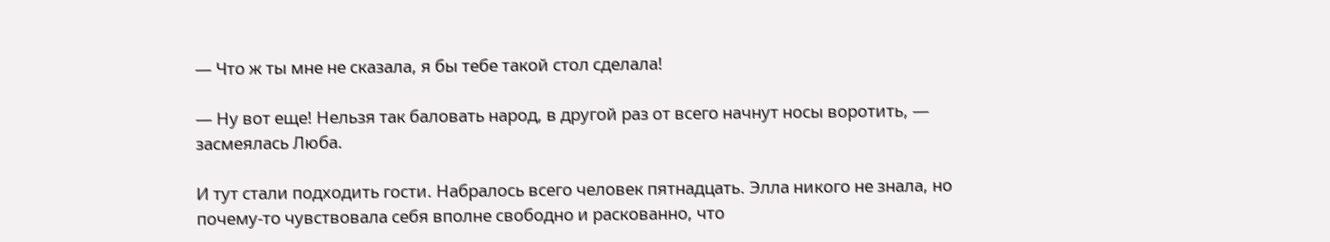— Что ж ты мне не сказала, я бы тебе такой стол сделала!

— Ну вот еще! Нельзя так баловать народ, в другой раз от всего начнут носы воротить, — засмеялась Люба.

И тут стали подходить гости. Набралось всего человек пятнадцать. Элла никого не знала, но почему-то чувствовала себя вполне свободно и раскованно, что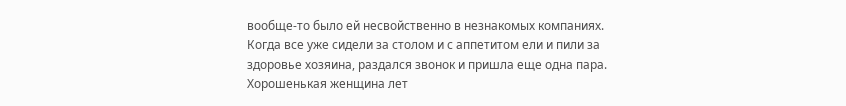вообще-то было ей несвойственно в незнакомых компаниях. Когда все уже сидели за столом и с аппетитом ели и пили за здоровье хозяина, раздался звонок и пришла еще одна пара. Хорошенькая женщина лет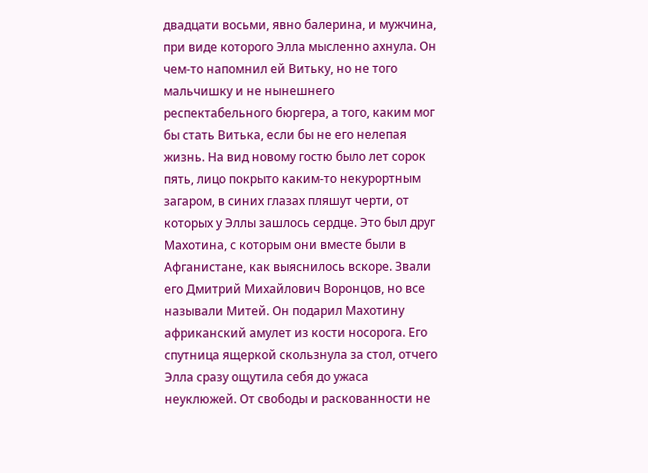двадцати восьми, явно балерина, и мужчина, при виде которого Элла мысленно ахнула. Он чем-то напомнил ей Витьку, но не того мальчишку и не нынешнего респектабельного бюргера, а того, каким мог бы стать Витька, если бы не его нелепая жизнь. На вид новому гостю было лет сорок пять, лицо покрыто каким-то некурортным загаром, в синих глазах пляшут черти, от которых у Эллы зашлось сердце. Это был друг Махотина, с которым они вместе были в Афганистане, как выяснилось вскоре. Звали его Дмитрий Михайлович Воронцов, но все называли Митей. Он подарил Махотину африканский амулет из кости носорога. Его спутница ящеркой скользнула за стол, отчего Элла сразу ощутила себя до ужаса неуклюжей. От свободы и раскованности не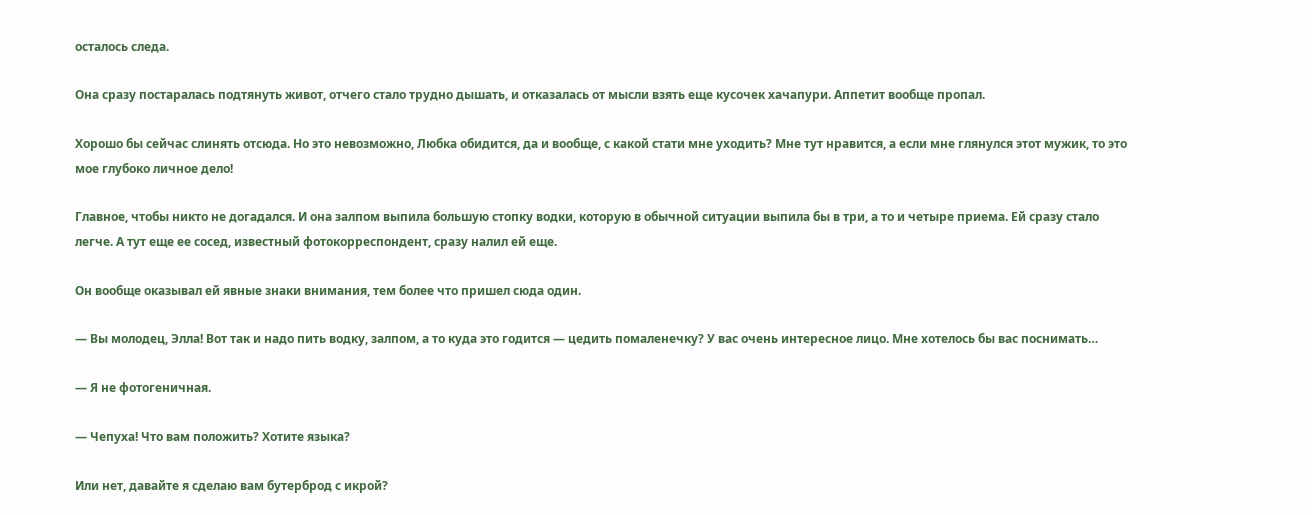осталось следа.

Она сразу постаралась подтянуть живот, отчего стало трудно дышать, и отказалась от мысли взять еще кусочек хачапури. Аппетит вообще пропал.

Хорошо бы сейчас слинять отсюда. Но это невозможно, Любка обидится, да и вообще, с какой стати мне уходить? Мне тут нравится, а если мне глянулся этот мужик, то это мое глубоко личное дело!

Главное, чтобы никто не догадался. И она залпом выпила большую стопку водки, которую в обычной ситуации выпила бы в три, а то и четыре приема. Ей сразу стало легче. А тут еще ее сосед, известный фотокорреспондент, сразу налил ей еще.

Он вообще оказывал ей явные знаки внимания, тем более что пришел сюда один.

— Вы молодец, Элла! Вот так и надо пить водку, залпом, а то куда это годится — цедить помаленечку? У вас очень интересное лицо. Мне хотелось бы вас поснимать…

— Я не фотогеничная.

— Чепуха! Что вам положить? Хотите языка?

Или нет, давайте я сделаю вам бутерброд с икрой?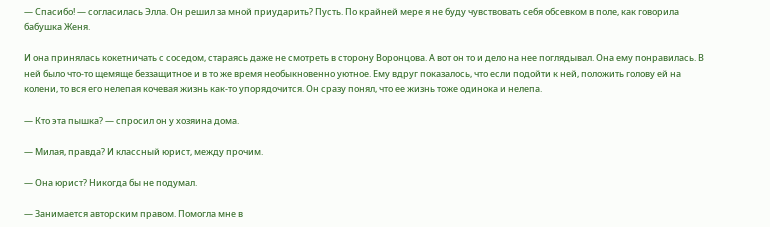— Спасибо! — согласилась Элла. Он решил за мной приударить? Пусть. По крайней мере я не буду чувствовать себя обсевком в поле, как говорила бабушка Женя.

И она принялась кокетничать с соседом, стараясь даже не смотреть в сторону Воронцова. А вот он то и дело на нее поглядывал. Она ему понравилась. В ней было что-то щемяще беззащитное и в то же время необыкновенно уютное. Ему вдруг показалось, что если подойти к ней, положить голову ей на колени, то вся его нелепая кочевая жизнь как-то упорядочится. Он сразу понял, что ее жизнь тоже одинока и нелепа.

— Кто эта пышка? — спросил он у хозяина дома.

— Милая, правда? И классный юрист, между прочим.

— Она юрист? Никогда бы не подумал.

— Занимается авторским правом. Помогла мне в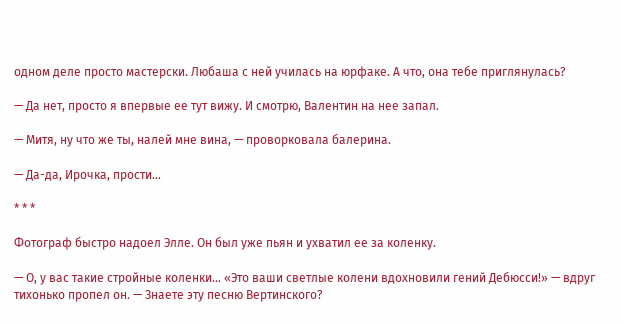одном деле просто мастерски. Любаша с ней училась на юрфаке. А что, она тебе приглянулась?

— Да нет, просто я впервые ее тут вижу. И смотрю, Валентин на нее запал.

— Митя, ну что же ты, налей мне вина, — проворковала балерина.

— Да-да, Ирочка, прости…

* * *

Фотограф быстро надоел Элле. Он был уже пьян и ухватил ее за коленку.

— О, у вас такие стройные коленки… «Это ваши светлые колени вдохновили гений Дебюсси!» — вдруг тихонько пропел он. — Знаете эту песню Вертинского?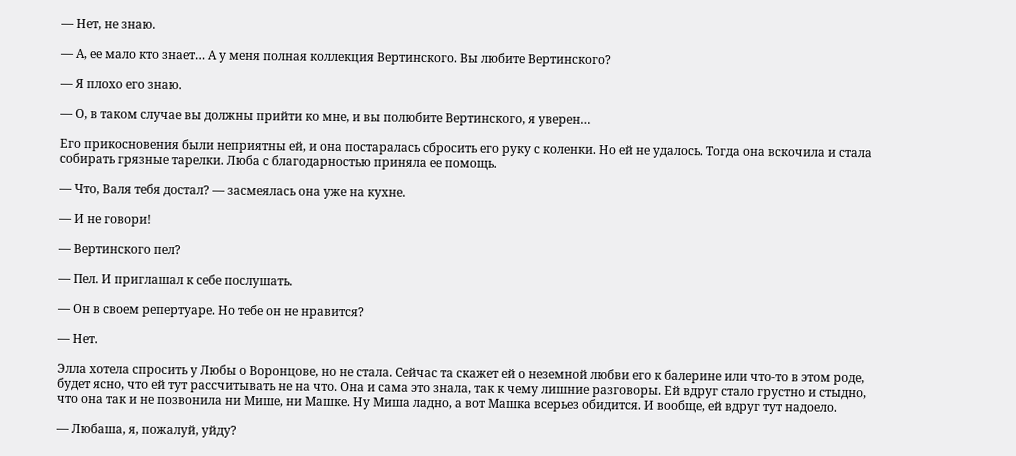— Нет, не знаю.

— А, ее мало кто знает… А у меня полная коллекция Вертинского. Вы любите Вертинского?

— Я плохо его знаю.

— О, в таком случае вы должны прийти ко мне, и вы полюбите Вертинского, я уверен…

Его прикосновения были неприятны ей, и она постаралась сбросить его руку с коленки. Но ей не удалось. Тогда она вскочила и стала собирать грязные тарелки. Люба с благодарностью приняла ее помощь.

— Что, Валя тебя достал? — засмеялась она уже на кухне.

— И не говори!

— Вертинского пел?

— Пел. И приглашал к себе послушать.

— Он в своем репертуаре. Но тебе он не нравится?

— Нет.

Элла хотела спросить у Любы о Воронцове, но не стала. Сейчас та скажет ей о неземной любви его к балерине или что-то в этом роде, будет ясно, что ей тут рассчитывать не на что. Она и сама это знала, так к чему лишние разговоры. Ей вдруг стало грустно и стыдно, что она так и не позвонила ни Мише, ни Машке. Ну Миша ладно, а вот Машка всерьез обидится. И вообще, ей вдруг тут надоело.

— Любаша, я, пожалуй, уйду?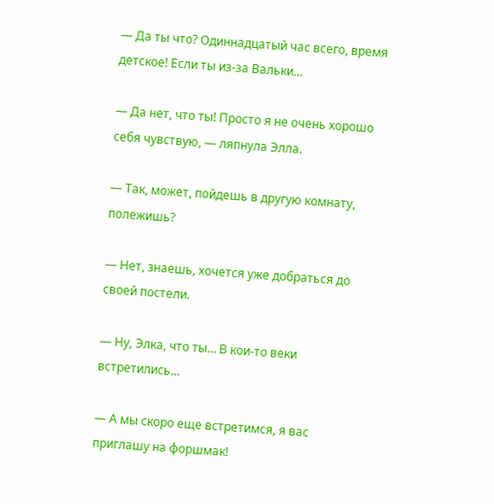— Да ты что? Одиннадцатый час всего, время детское! Если ты из-за Вальки…

— Да нет, что ты! Просто я не очень хорошо себя чувствую, — ляпнула Элла.

— Так, может, пойдешь в другую комнату, полежишь?

— Нет, знаешь, хочется уже добраться до своей постели.

— Ну, Элка, что ты… В кои-то веки встретились…

— А мы скоро еще встретимся, я вас приглашу на форшмак!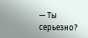— Ты серьезно?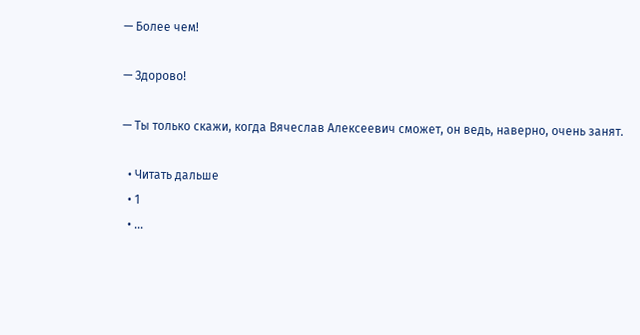— Более чем!

— Здорово!

— Ты только скажи, когда Вячеслав Алексеевич сможет, он ведь, наверно, очень занят.

  • Читать дальше
  • 1
  • ...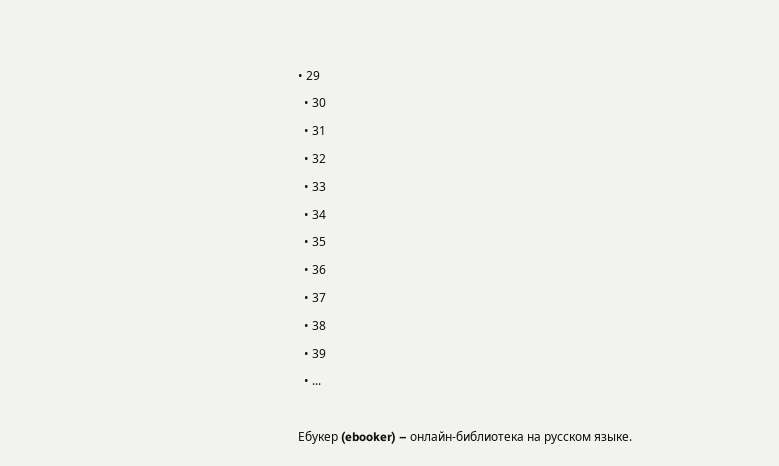• 29
  • 30
  • 31
  • 32
  • 33
  • 34
  • 35
  • 36
  • 37
  • 38
  • 39
  • ...

Ебукер (ebooker) – онлайн-библиотека на русском языке.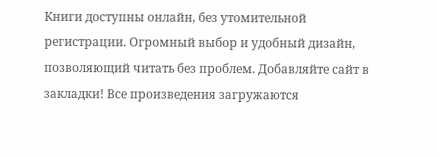Книги доступны онлайн, без утомительной регистрации. Огромный выбор и удобный дизайн, позволяющий читать без проблем. Добавляйте сайт в закладки! Все произведения загружаются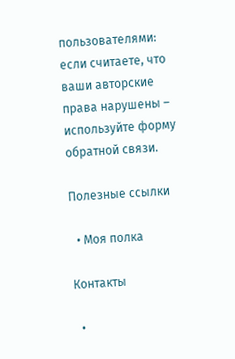пользователями: если считаете, что ваши авторские права нарушены – используйте форму обратной связи.

Полезные ссылки

  • Моя полка

Контакты

  •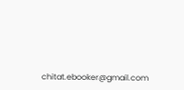chitat.ebooker@gmail.com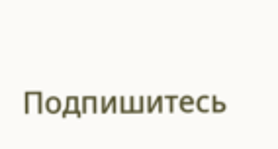Подпишитесь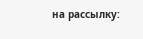на рассылку: